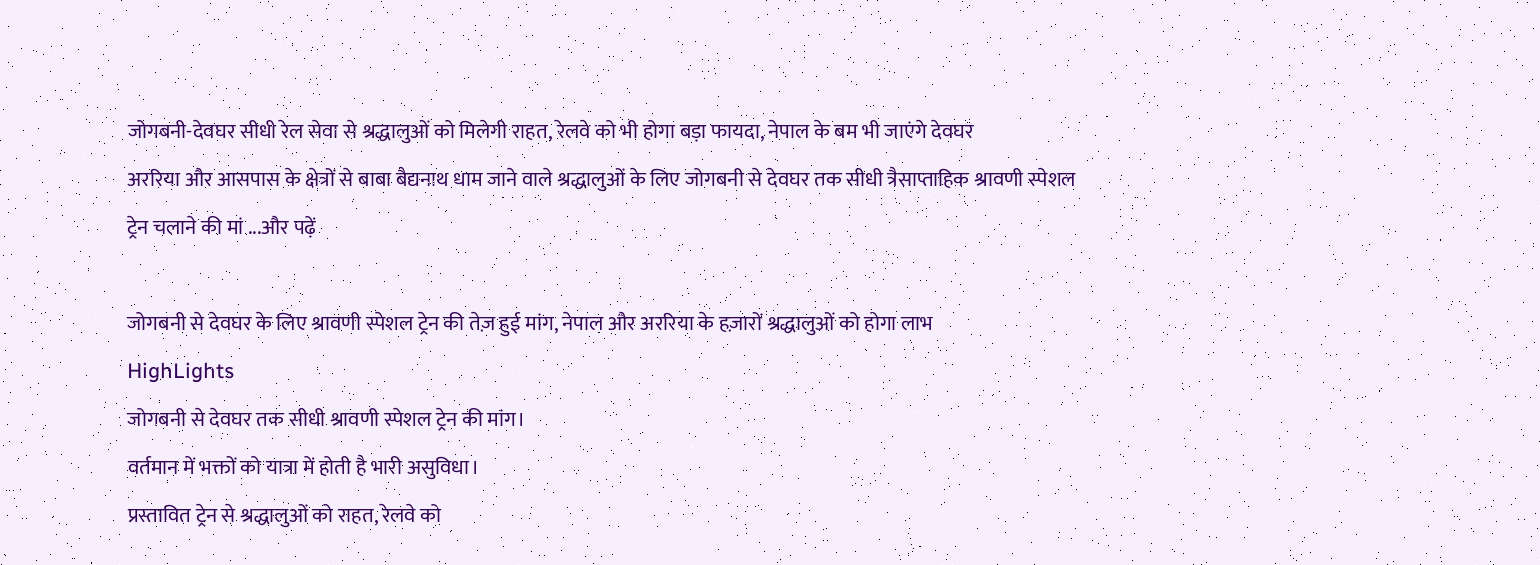जोगबनी-देवघर सीधी रेल सेवा से श्रद्धालुओं को मिलेगी राहत, रेलवे को भी होगा बड़ा फायदा, नेपाल के बम भी जाएंगे देवघर
अररिया और आसपास के क्षेत्रों से बाबा बैद्यनाथ धाम जाने वाले श्रद्धालुओं के लिए जोगबनी से देवघर तक सीधी त्रैसाप्ताहिक श्रावणी स्पेशल ट्रेन चलाने की मां ...और पढ़ें

जोगबनी से देवघर के लिए श्रावणी स्पेशल ट्रेन की तेज़ हुई मांग, नेपाल और अररिया के हज़ारों श्रद्धालुओं को होगा लाभ
HighLights
जोगबनी से देवघर तक सीधी श्रावणी स्पेशल ट्रेन की मांग।
वर्तमान में भक्तों को यात्रा में होती है भारी असुविधा।
प्रस्तावित ट्रेन से श्रद्धालुओं को राहत, रेलवे को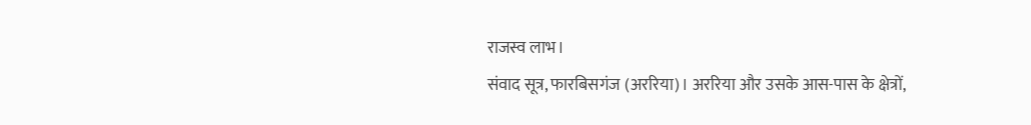राजस्व लाभ।
संवाद सूत्र, फारबिसगंज (अररिया)। अररिया और उसके आस-पास के क्षेत्रों,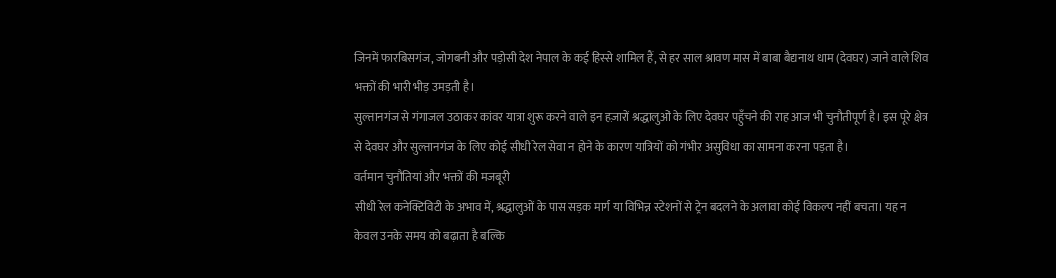जिनमें फारबिसगंज, जोगबनी और पड़ोसी देश नेपाल के कई हिस्से शामिल हैं, से हर साल श्रावण मास में बाबा बैद्यनाथ धाम (देवघर) जाने वाले शिव भक्तों की भारी भीड़ उमड़ती है।
सुल्तानगंज से गंगाजल उठाकर कांवर यात्रा शुरू करने वाले इन हज़ारों श्रद्धालुओं के लिए देवघर पहुँचने की राह आज भी चुनौतीपूर्ण है। इस पूरे क्षेत्र से देवघर और सुल्तानगंज के लिए कोई सीधी रेल सेवा न होने के कारण यात्रियों को गंभीर असुविधा का सामना करना पड़ता है।
वर्तमान चुनौतियां और भक्तों की मजबूरी
सीधी रेल कनेक्टिविटी के अभाव में, श्रद्धालुओं के पास सड़क मार्ग या विभिन्न स्टेशनों से ट्रेन बदलने के अलावा कोई विकल्प नहीं बचता। यह न केवल उनके समय को बढ़ाता है बल्कि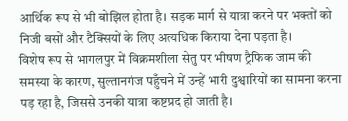आर्थिक रूप से भी बोझिल होता है। सड़क मार्ग से यात्रा करने पर भक्तों को निजी बसों और टैक्सियों के लिए अत्यधिक किराया देना पड़ता है।
विशेष रूप से भागलपुर में विक्रमशीला सेतु पर भीषण ट्रैफिक जाम की समस्या के कारण, सुल्तानगंज पहुँचने में उन्हें भारी दुश्वारियों का सामना करना पड़ रहा है, जिससे उनकी यात्रा कष्टप्रद हो जाती है।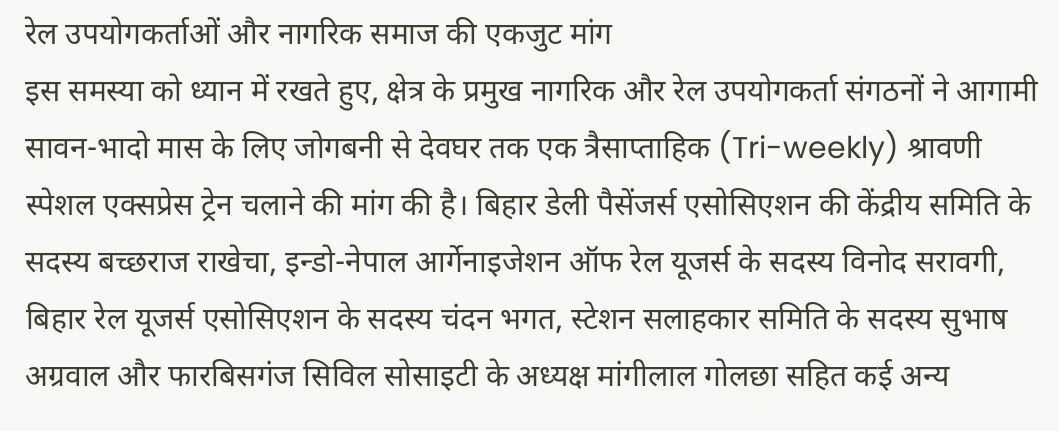रेल उपयोगकर्ताओं और नागरिक समाज की एकजुट मांग
इस समस्या को ध्यान में रखते हुए, क्षेत्र के प्रमुख नागरिक और रेल उपयोगकर्ता संगठनों ने आगामी सावन-भादो मास के लिए जोगबनी से देवघर तक एक त्रैसाप्ताहिक (Tri-weekly) श्रावणी स्पेशल एक्सप्रेस ट्रेन चलाने की मांग की है। बिहार डेली पैसेंजर्स एसोसिएशन की केंद्रीय समिति के सदस्य बच्छराज राखेचा, इन्डो-नेपाल आर्गेनाइजेशन ऑफ रेल यूजर्स के सदस्य विनोद सरावगी, बिहार रेल यूजर्स एसोसिएशन के सदस्य चंदन भगत, स्टेशन सलाहकार समिति के सदस्य सुभाष अग्रवाल और फारबिसगंज सिविल सोसाइटी के अध्यक्ष मांगीलाल गोलछा सहित कई अन्य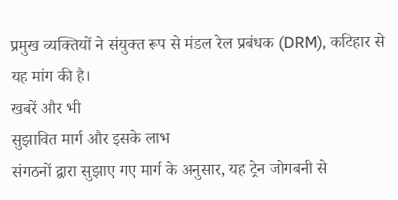प्रमुख व्यक्तियों ने संयुक्त रूप से मंडल रेल प्रबंधक (DRM), कटिहार से यह मांग की है।
खबरें और भी
सुझावित मार्ग और इसके लाभ
संगठनों द्वारा सुझाए गए मार्ग के अनुसार, यह ट्रेन जोगबनी से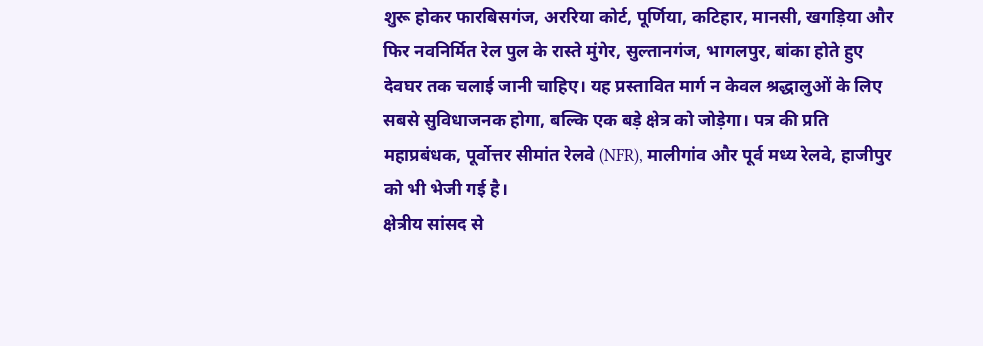शुरू होकर फारबिसगंज, अररिया कोर्ट, पूर्णिया, कटिहार, मानसी, खगड़िया और फिर नवनिर्मित रेल पुल के रास्ते मुंगेर, सुल्तानगंज, भागलपुर, बांका होते हुए देवघर तक चलाई जानी चाहिए। यह प्रस्तावित मार्ग न केवल श्रद्धालुओं के लिए सबसे सुविधाजनक होगा, बल्कि एक बड़े क्षेत्र को जोड़ेगा। पत्र की प्रति महाप्रबंधक, पूर्वोत्तर सीमांत रेलवे (NFR), मालीगांव और पूर्व मध्य रेलवे, हाजीपुर को भी भेजी गई है।
क्षेत्रीय सांसद से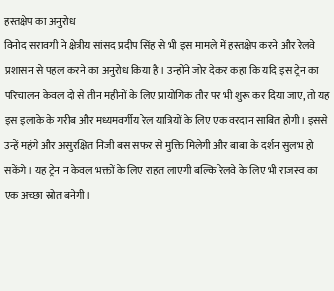हस्तक्षेप का अनुरोध
विनोद सरावगी ने क्षेत्रीय सांसद प्रदीप सिंह से भी इस मामले में हस्तक्षेप करने और रेलवे प्रशासन से पहल करने का अनुरोध किया है। उन्होंने जोर देकर कहा कि यदि इस ट्रेन का परिचालन केवल दो से तीन महीनों के लिए प्रायोगिक तौर पर भी शुरू कर दिया जाए, तो यह इस इलाके के गरीब और मध्यमवर्गीय रेल यात्रियों के लिए एक वरदान साबित होगी। इससे उन्हें महंगे और असुरक्षित निजी बस सफर से मुक्ति मिलेगी और बाबा के दर्शन सुलभ हो सकेंगे। यह ट्रेन न केवल भक्तों के लिए राहत लाएगी बल्कि रेलवे के लिए भी राजस्व का एक अच्छा स्रोत बनेगी।